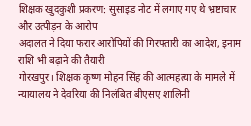शिक्षक खुदकुशी प्रकरण: सुसाइड नोट में लगाए गए थे भ्रष्टाचार और उत्पीड़न के आरोप
अदालत ने दिया फरार आरोपियों की गिरफ्तारी का आदेश, इनाम राशि भी बढ़ाने की तैयारी
गोरखपुर। शिक्षक कृष्ण मोहन सिंह की आत्महत्या के मामले में न्यायालय ने देवरिया की निलंबित बीएसए शालिनी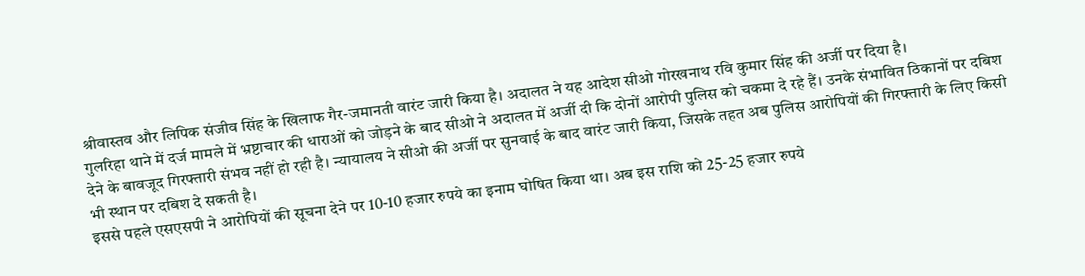श्रीवास्तव और लिपिक संजीव सिंह के खिलाफ गैर-जमानती वारंट जारी किया है। अदालत ने यह आदेश सीओ गोरखनाथ रवि कुमार सिंह की अर्जी पर दिया है।
गुलरिहा थाने में दर्ज मामले में भ्रष्टाचार की धाराओं को जोड़ने के बाद सीओ ने अदालत में अर्जी दी कि दोनों आरोपी पुलिस को चकमा दे रहे हैं। उनके संभावित ठिकानों पर दबिश देने के बावजूद गिरफ्तारी संभव नहीं हो रही है। न्यायालय ने सीओ की अर्जी पर सुनवाई के बाद वारंट जारी किया, जिसके तहत अब पुलिस आरोपियों की गिरफ्तारी के लिए किसी भी स्थान पर दबिश दे सकती है।
इससे पहले एसएसपी ने आरोपियों की सूचना देने पर 10-10 हजार रुपये का इनाम घोषित किया था। अब इस राशि को 25-25 हजार रुपये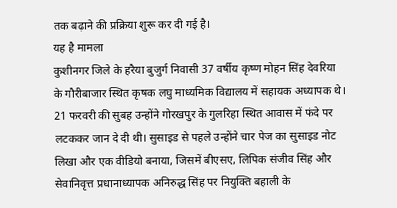तक बढ़ाने की प्रक्रिया शुरू कर दी गई है।
यह है मामला
कुशीनगर जिले के हरैया बुजुर्ग निवासी 37 वर्षीय कृष्ण मोहन सिंह देवरिया के गौरीबाजार स्थित कृषक लघु माध्यमिक विद्यालय में सहायक अध्यापक थे। 21 फरवरी की सुबह उन्होंने गोरखपुर के गुलरिहा स्थित आवास में फंदे पर लटककर जान दे दी थी। सुसाइड से पहले उन्होंने चार पेज का सुसाइड नोट लिखा और एक वीडियो बनाया, जिसमें बीएसए, लिपिक संजीव सिंह और सेवानिवृत्त प्रधानाध्यापक अनिरुद्ध सिंह पर नियुक्ति बहाली के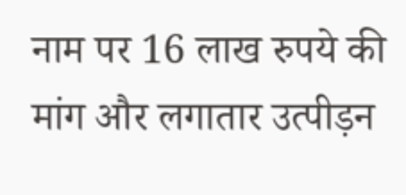नाम पर 16 लाख रुपये की मांग और लगातार उत्पीड़न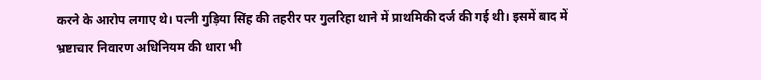करने के आरोप लगाए थे। पत्नी गुड़िया सिंह की तहरीर पर गुलरिहा थाने में प्राथमिकी दर्ज की गई थी। इसमें बाद में भ्रष्टाचार निवारण अधिनियम की धारा भी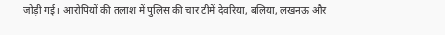जोड़ी गई। आरोपियों की तलाश में पुलिस की चार टीमें देवरिया, बलिया, लखनऊ और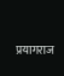प्रयागराज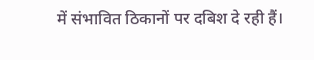में संभावित ठिकानों पर दबिश दे रही हैं।